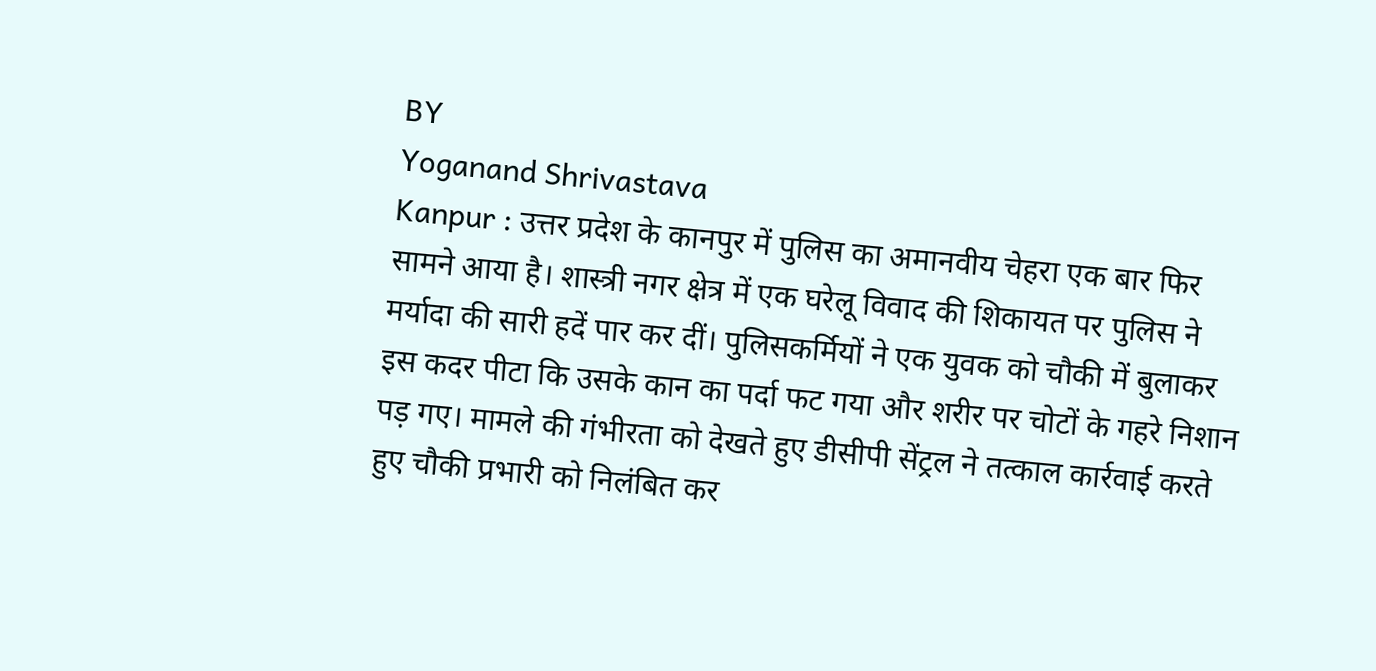BY
Yoganand Shrivastava
Kanpur : उत्तर प्रदेश के कानपुर में पुलिस का अमानवीय चेहरा एक बार फिर सामने आया है। शास्त्री नगर क्षेत्र में एक घरेलू विवाद की शिकायत पर पुलिस ने मर्यादा की सारी हदें पार कर दीं। पुलिसकर्मियों ने एक युवक को चौकी में बुलाकर इस कदर पीटा कि उसके कान का पर्दा फट गया और शरीर पर चोटों के गहरे निशान पड़ गए। मामले की गंभीरता को देखते हुए डीसीपी सेंट्रल ने तत्काल कार्रवाई करते हुए चौकी प्रभारी को निलंबित कर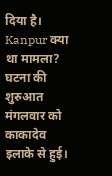दिया है।
Kanpur क्या था मामला?
घटना की शुरुआत मंगलवार को काकादेव इलाके से हुई।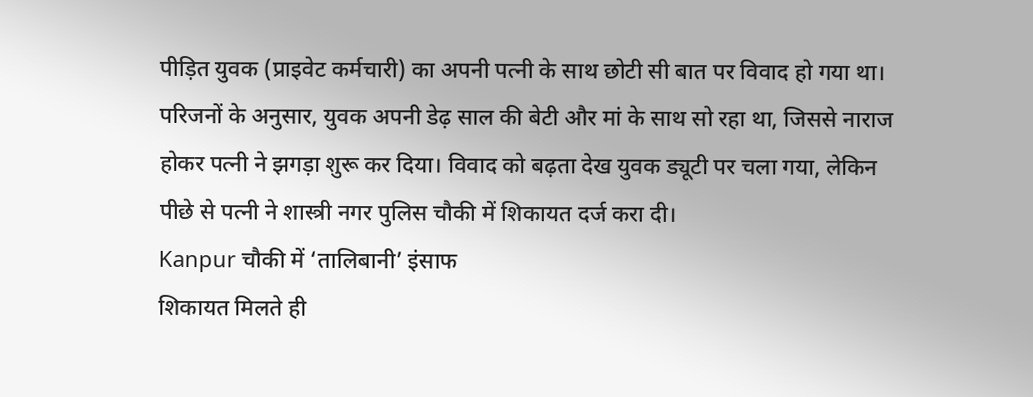पीड़ित युवक (प्राइवेट कर्मचारी) का अपनी पत्नी के साथ छोटी सी बात पर विवाद हो गया था। परिजनों के अनुसार, युवक अपनी डेढ़ साल की बेटी और मां के साथ सो रहा था, जिससे नाराज होकर पत्नी ने झगड़ा शुरू कर दिया। विवाद को बढ़ता देख युवक ड्यूटी पर चला गया, लेकिन पीछे से पत्नी ने शास्त्री नगर पुलिस चौकी में शिकायत दर्ज करा दी।
Kanpur चौकी में ‘तालिबानी’ इंसाफ
शिकायत मिलते ही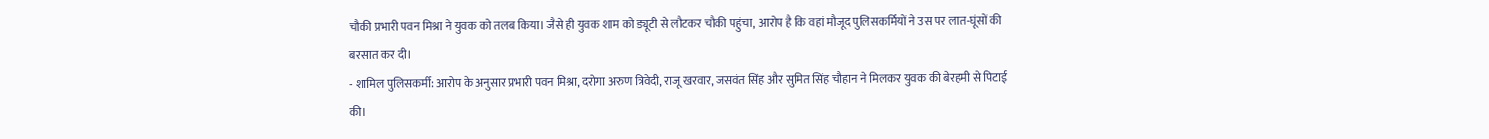चौकी प्रभारी पवन मिश्रा ने युवक को तलब किया। जैसे ही युवक शाम को ड्यूटी से लौटकर चौकी पहुंचा, आरोप है कि वहां मौजूद पुलिसकर्मियों ने उस पर लात-घूंसों की बरसात कर दी।
- शामिल पुलिसकर्मी: आरोप के अनुसार प्रभारी पवन मिश्रा, दरोगा अरुण त्रिवेदी, राजू खरवार, जसवंत सिंह और सुमित सिंह चौहान ने मिलकर युवक की बेरहमी से पिटाई की।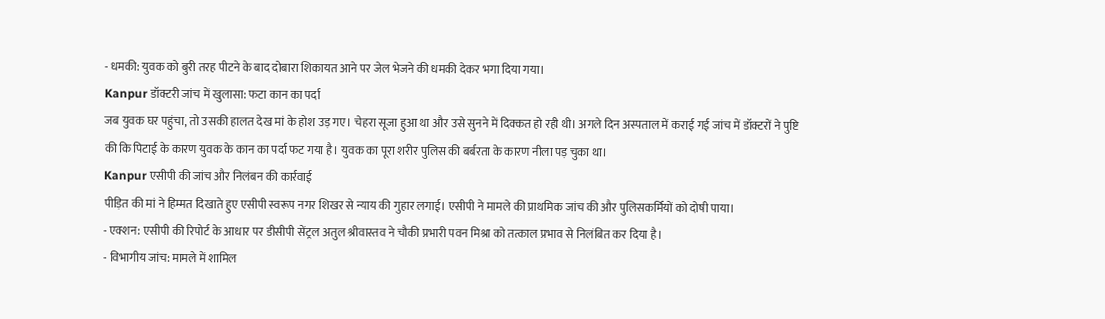- धमकी: युवक को बुरी तरह पीटने के बाद दोबारा शिकायत आने पर जेल भेजने की धमकी देकर भगा दिया गया।
Kanpur डॉक्टरी जांच में खुलासा: फटा कान का पर्दा
जब युवक घर पहुंचा, तो उसकी हालत देख मां के होश उड़ गए। चेहरा सूजा हुआ था और उसे सुनने में दिक्कत हो रही थी। अगले दिन अस्पताल में कराई गई जांच में डॉक्टरों ने पुष्टि की कि पिटाई के कारण युवक के कान का पर्दा फट गया है। युवक का पूरा शरीर पुलिस की बर्बरता के कारण नीला पड़ चुका था।
Kanpur एसीपी की जांच और निलंबन की कार्रवाई
पीड़ित की मां ने हिम्मत दिखाते हुए एसीपी स्वरूप नगर शिखर से न्याय की गुहार लगाई। एसीपी ने मामले की प्राथमिक जांच की और पुलिसकर्मियों को दोषी पाया।
- एक्शन: एसीपी की रिपोर्ट के आधार पर डीसीपी सेंट्रल अतुल श्रीवास्तव ने चौकी प्रभारी पवन मिश्रा को तत्काल प्रभाव से निलंबित कर दिया है।
- विभागीय जांच: मामले में शामिल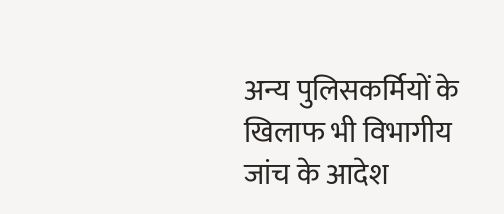अन्य पुलिसकर्मियों के खिलाफ भी विभागीय जांच के आदेश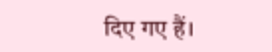दिए गए हैं।